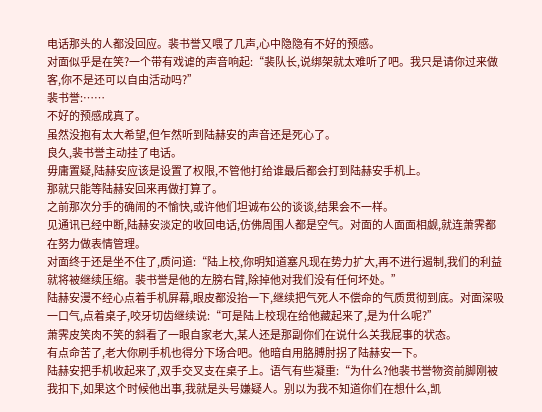电话那头的人都没回应。裴书誉又喂了几声,心中隐隐有不好的预感。
对面似乎是在笑?一个带有戏谑的声音响起:“裴队长,说绑架就太难听了吧。我只是请你过来做客,你不是还可以自由活动吗?”
裴书誉:……
不好的预感成真了。
虽然没抱有太大希望,但乍然听到陆赫安的声音还是死心了。
良久,裴书誉主动挂了电话。
毋庸置疑,陆赫安应该是设置了权限,不管他打给谁最后都会打到陆赫安手机上。
那就只能等陆赫安回来再做打算了。
之前那次分手的确闹的不愉快,或许他们坦诚布公的谈谈,结果会不一样。
见通讯已经中断,陆赫安淡定的收回电话,仿佛周围人都是空气。对面的人面面相觑,就连萧霁都在努力做表情管理。
对面终于还是坐不住了,质问道:“陆上校,你明知道塞凡现在势力扩大,再不进行遏制,我们的利益就将被继续压缩。裴书誉是他的左膀右臂,除掉他对我们没有任何坏处。”
陆赫安漫不经心点着手机屏幕,眼皮都没抬一下,继续把气死人不偿命的气质贯彻到底。对面深吸一口气,点着桌子,咬牙切齿继续说:“可是陆上校现在给他藏起来了,是为什么呢?”
萧霁皮笑肉不笑的斜看了一眼自家老大,某人还是那副你们在说什么关我屁事的状态。
有点命苦了,老大你刷手机也得分下场合吧。他暗自用胳膊肘拐了陆赫安一下。
陆赫安把手机收起来了,双手交叉支在桌子上。语气有些凝重:“为什么?他裴书誉物资前脚刚被我扣下,如果这个时候他出事,我就是头号嫌疑人。别以为我不知道你们在想什么,凯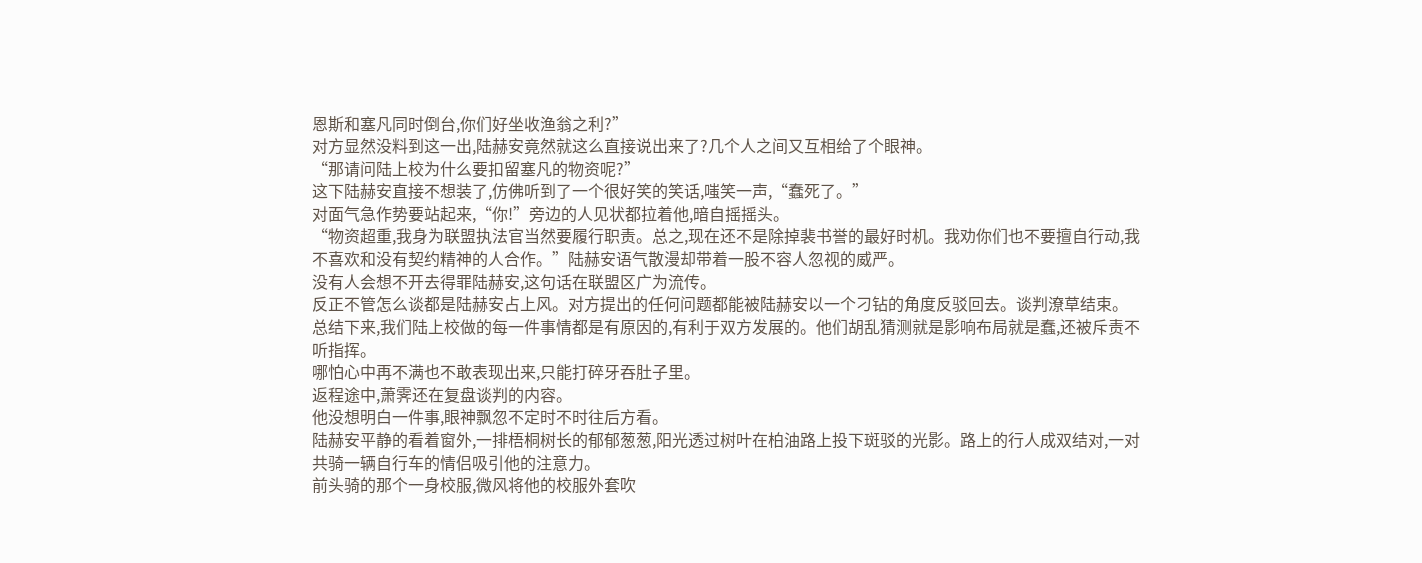恩斯和塞凡同时倒台,你们好坐收渔翁之利?”
对方显然没料到这一出,陆赫安竟然就这么直接说出来了?几个人之间又互相给了个眼神。
“那请问陆上校为什么要扣留塞凡的物资呢?”
这下陆赫安直接不想装了,仿佛听到了一个很好笑的笑话,嗤笑一声,“蠢死了。”
对面气急作势要站起来,“你!”旁边的人见状都拉着他,暗自摇摇头。
“物资超重,我身为联盟执法官当然要履行职责。总之,现在还不是除掉裴书誉的最好时机。我劝你们也不要擅自行动,我不喜欢和没有契约精神的人合作。”陆赫安语气散漫却带着一股不容人忽视的威严。
没有人会想不开去得罪陆赫安,这句话在联盟区广为流传。
反正不管怎么谈都是陆赫安占上风。对方提出的任何问题都能被陆赫安以一个刁钻的角度反驳回去。谈判潦草结束。
总结下来,我们陆上校做的每一件事情都是有原因的,有利于双方发展的。他们胡乱猜测就是影响布局就是蠢,还被斥责不听指挥。
哪怕心中再不满也不敢表现出来,只能打碎牙吞肚子里。
返程途中,萧霁还在复盘谈判的内容。
他没想明白一件事,眼神飘忽不定时不时往后方看。
陆赫安平静的看着窗外,一排梧桐树长的郁郁葱葱,阳光透过树叶在柏油路上投下斑驳的光影。路上的行人成双结对,一对共骑一辆自行车的情侣吸引他的注意力。
前头骑的那个一身校服,微风将他的校服外套吹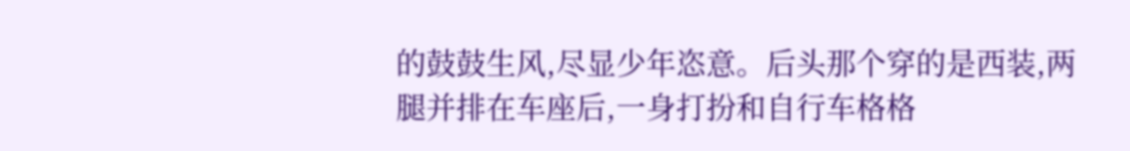的鼓鼓生风,尽显少年恣意。后头那个穿的是西装,两腿并排在车座后,一身打扮和自行车格格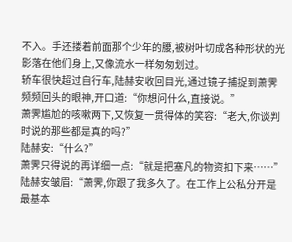不入。手还搂着前面那个少年的腰,被树叶切成各种形状的光影落在他们身上,又像流水一样匆匆划过。
轿车很快超过自行车,陆赫安收回目光,通过镜子捕捉到萧霁频频回头的眼神,开口道:“你想问什么,直接说。”
萧霁尴尬的咳嗽两下,又恢复一贯得体的笑容:“老大,你谈判时说的那些都是真的吗?”
陆赫安:“什么?”
萧霁只得说的再详细一点:“就是把塞凡的物资扣下来……”
陆赫安皱眉:“萧霁,你跟了我多久了。在工作上公私分开是最基本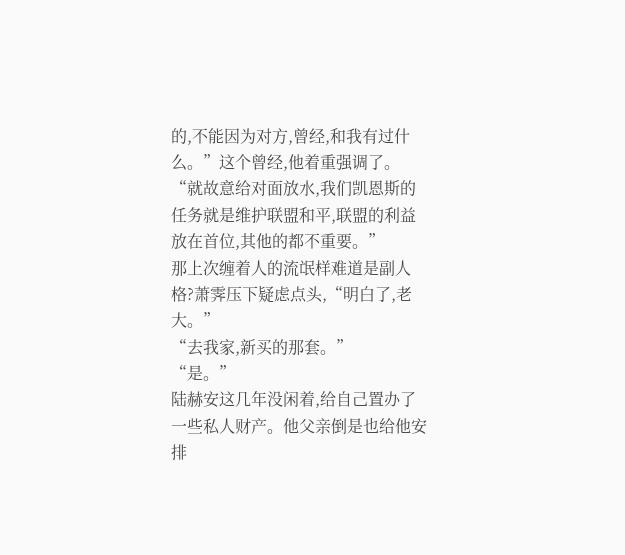的,不能因为对方,曾经,和我有过什么。”这个曾经,他着重强调了。“就故意给对面放水,我们凯恩斯的任务就是维护联盟和平,联盟的利益放在首位,其他的都不重要。”
那上次缠着人的流氓样难道是副人格?萧霁压下疑虑点头,“明白了,老大。”
“去我家,新买的那套。”
“是。”
陆赫安这几年没闲着,给自己置办了一些私人财产。他父亲倒是也给他安排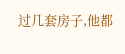过几套房子,他都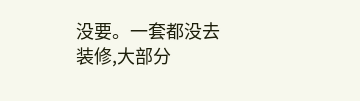没要。一套都没去装修,大部分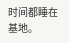时间都睡在基地。